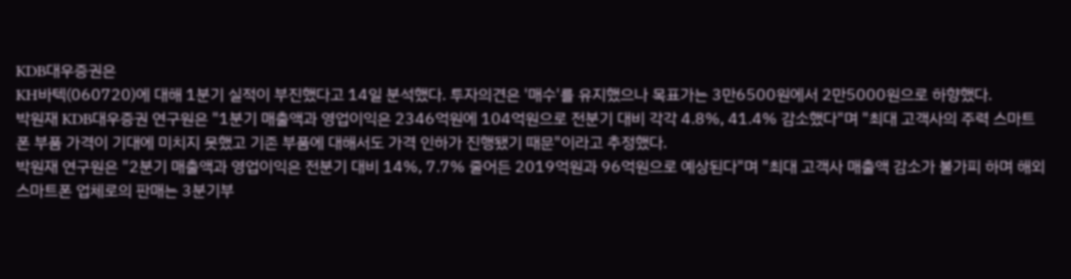KDB대우증권은
KH바텍(060720)에 대해 1분기 실적이 부진했다고 14일 분석했다. 투자의견은 '매수'를 유지했으나 목표가는 3만6500원에서 2만5000원으로 하향했다.
박원재 KDB대우증권 연구원은 "1분기 매출액과 영업이익은 2346억원에 104억원으로 전분기 대비 각각 4.8%, 41.4% 감소했다"며 "최대 고객사의 주력 스마트폰 부품 가격이 기대에 미치지 못했고 기존 부품에 대해서도 가격 인하가 진행됐기 때문"이라고 추정했다.
박원재 연구원은 "2분기 매출액과 영업이익은 전분기 대비 14%, 7.7% 줄어든 2019억원과 96억원으로 예상된다"며 "최대 고객사 매출액 감소가 불가피 하며 해외 스마트폰 업체로의 판매는 3분기부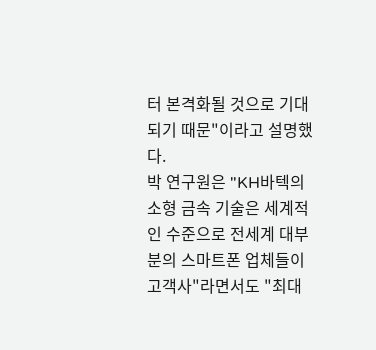터 본격화될 것으로 기대되기 때문"이라고 설명했다.
박 연구원은 "KH바텍의 소형 금속 기술은 세계적인 수준으로 전세계 대부분의 스마트폰 업체들이 고객사"라면서도 "최대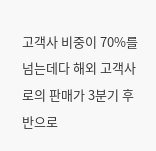고객사 비중이 70%를 넘는데다 해외 고객사로의 판매가 3분기 후반으로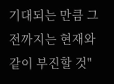기대되는 만큼 그 전까지는 현재와 같이 부진할 것"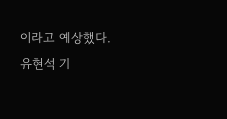이라고 예상했다.
유현석 기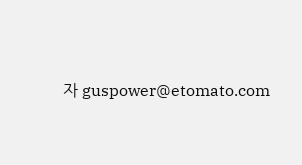자 guspower@etomato.com